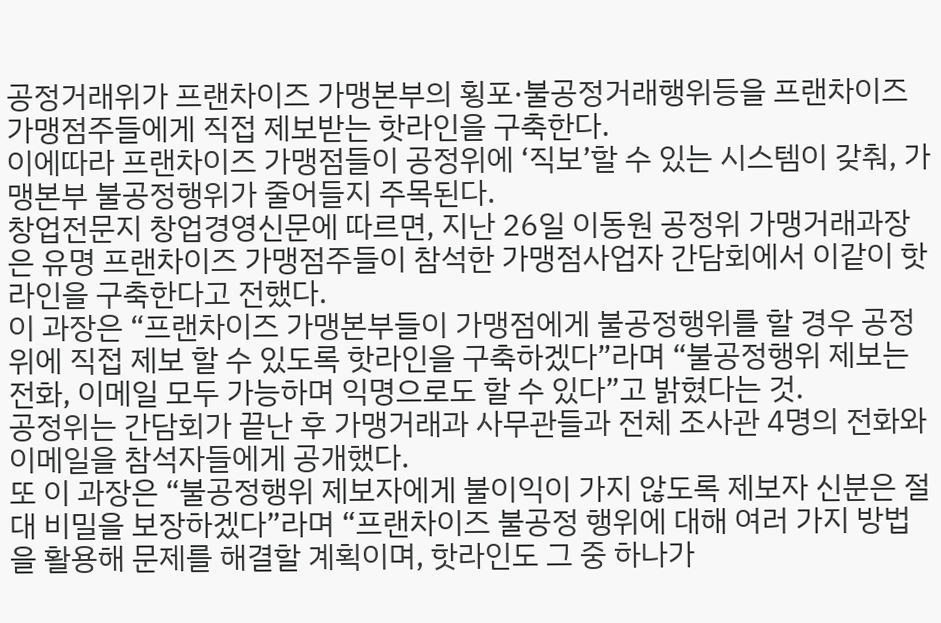공정거래위가 프랜차이즈 가맹본부의 횡포·불공정거래행위등을 프랜차이즈 가맹점주들에게 직접 제보받는 핫라인을 구축한다.
이에따라 프랜차이즈 가맹점들이 공정위에 ‘직보’할 수 있는 시스템이 갖춰, 가맹본부 불공정행위가 줄어들지 주목된다.
창업전문지 창업경영신문에 따르면, 지난 26일 이동원 공정위 가맹거래과장은 유명 프랜차이즈 가맹점주들이 참석한 가맹점사업자 간담회에서 이같이 핫라인을 구축한다고 전했다.
이 과장은 “프랜차이즈 가맹본부들이 가맹점에게 불공정행위를 할 경우 공정위에 직접 제보 할 수 있도록 핫라인을 구축하겠다”라며 “불공정행위 제보는 전화, 이메일 모두 가능하며 익명으로도 할 수 있다”고 밝혔다는 것.
공정위는 간담회가 끝난 후 가맹거래과 사무관들과 전체 조사관 4명의 전화와 이메일을 참석자들에게 공개했다.
또 이 과장은 “불공정행위 제보자에게 불이익이 가지 않도록 제보자 신분은 절대 비밀을 보장하겠다”라며 “프랜차이즈 불공정 행위에 대해 여러 가지 방법을 활용해 문제를 해결할 계획이며, 핫라인도 그 중 하나가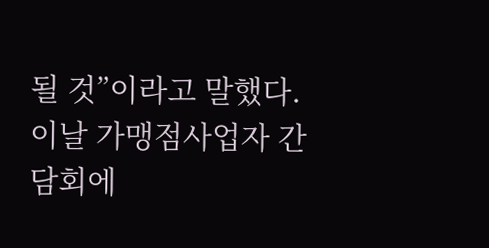될 것”이라고 말했다.
이날 가맹점사업자 간담회에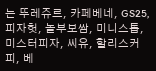는 뚜레쥬르, 카페베네, GS25, 피자헛, 놀부보쌈, 미니스톱, 미스터피자, 씨유, 할리스커피, 베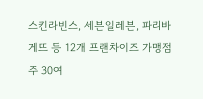스킨라빈스, 세븐일레븐, 파리바게뜨 등 12개 프랜차이즈 가맹점주 30여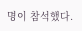명이 참석했다.